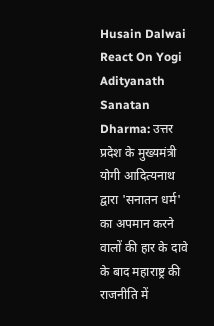Husain Dalwai React On Yogi Adityanath Sanatan Dharma: उत्तर प्रदेश के मुख्यमंत्री योगी आदित्यनाथ द्वारा 'सनातन धर्म' का अपमान करने वालों की हार के दावे के बाद महाराष्ट्र की राजनीति में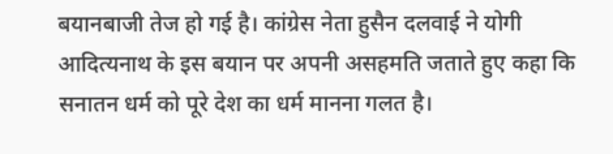बयानबाजी तेज हो गई है। कांग्रेस नेता हुसैन दलवाई ने योगी आदित्यनाथ के इस बयान पर अपनी असहमति जताते हुए कहा कि सनातन धर्म को पूरे देश का धर्म मानना गलत है।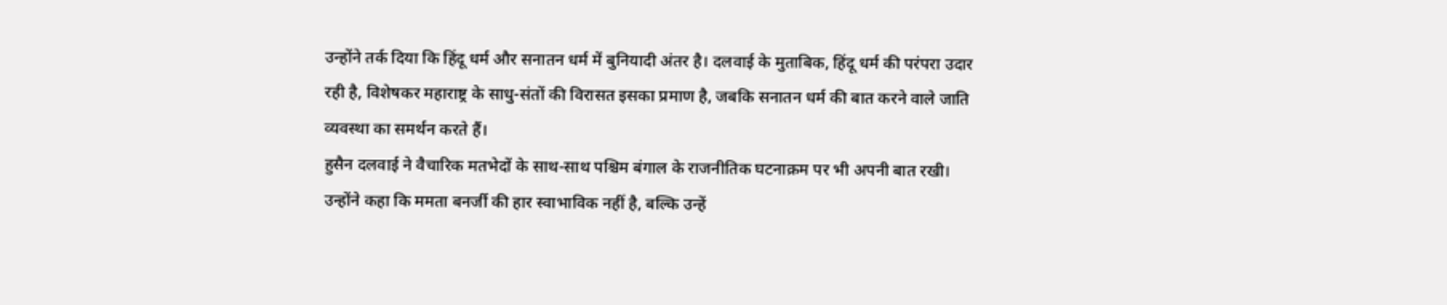उन्होंने तर्क दिया कि हिंदू धर्म और सनातन धर्म में बुनियादी अंतर है। दलवाई के मुताबिक, हिंदू धर्म की परंपरा उदार रही है, विशेषकर महाराष्ट्र के साधु-संतों की विरासत इसका प्रमाण है, जबकि सनातन धर्म की बात करने वाले जाति व्यवस्था का समर्थन करते हैं।
हुसैन दलवाई ने वैचारिक मतभेदों के साथ-साथ पश्चिम बंगाल के राजनीतिक घटनाक्रम पर भी अपनी बात रखी। उन्होंने कहा कि ममता बनर्जी की हार स्वाभाविक नहीं है, बल्कि उन्हें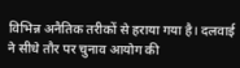विभिन्न अनैतिक तरीकों से हराया गया है। दलवाई ने सीधे तौर पर चुनाव आयोग की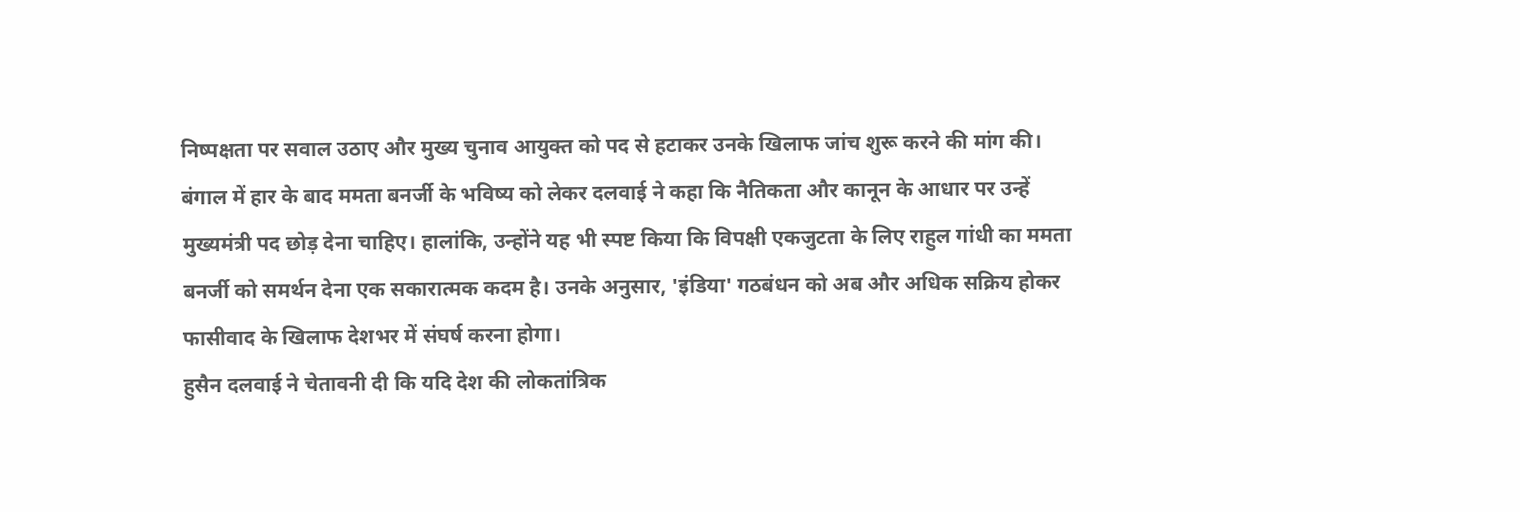निष्पक्षता पर सवाल उठाए और मुख्य चुनाव आयुक्त को पद से हटाकर उनके खिलाफ जांच शुरू करने की मांग की।
बंगाल में हार के बाद ममता बनर्जी के भविष्य को लेकर दलवाई ने कहा कि नैतिकता और कानून के आधार पर उन्हें मुख्यमंत्री पद छोड़ देना चाहिए। हालांकि, उन्होंने यह भी स्पष्ट किया कि विपक्षी एकजुटता के लिए राहुल गांधी का ममता बनर्जी को समर्थन देना एक सकारात्मक कदम है। उनके अनुसार, 'इंडिया' गठबंधन को अब और अधिक सक्रिय होकर फासीवाद के खिलाफ देशभर में संघर्ष करना होगा।
हुसैन दलवाई ने चेतावनी दी कि यदि देश की लोकतांत्रिक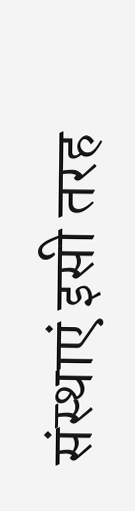संस्थाएं इसी तरह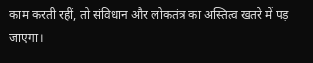काम करती रहीं, तो संविधान और लोकतंत्र का अस्तित्व खतरे में पड़ जाएगा।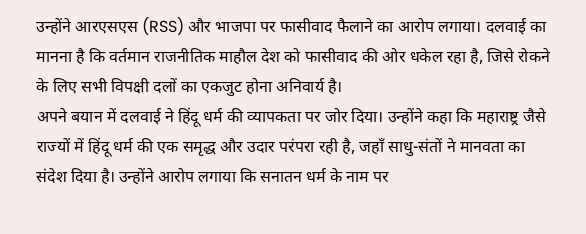उन्होंने आरएसएस (RSS) और भाजपा पर फासीवाद फैलाने का आरोप लगाया। दलवाई का मानना है कि वर्तमान राजनीतिक माहौल देश को फासीवाद की ओर धकेल रहा है, जिसे रोकने के लिए सभी विपक्षी दलों का एकजुट होना अनिवार्य है।
अपने बयान में दलवाई ने हिंदू धर्म की व्यापकता पर जोर दिया। उन्होंने कहा कि महाराष्ट्र जैसे राज्यों में हिंदू धर्म की एक समृद्ध और उदार परंपरा रही है, जहाँ साधु-संतों ने मानवता का संदेश दिया है। उन्होंने आरोप लगाया कि सनातन धर्म के नाम पर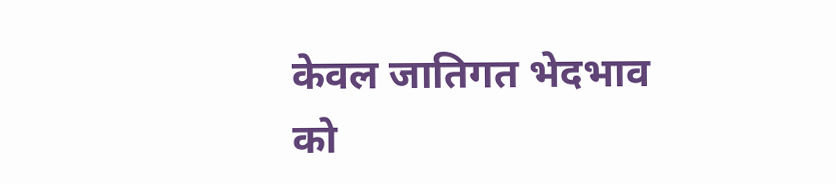केवल जातिगत भेदभाव को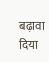बढ़ावा दिया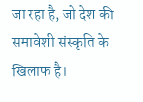जा रहा है, जो देश की समावेशी संस्कृति के खिलाफ है।